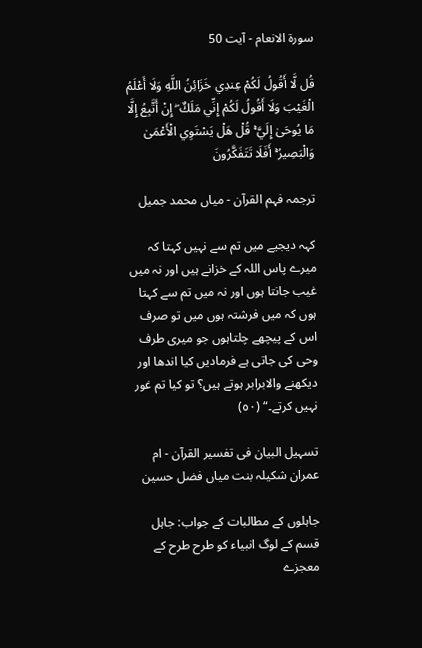سورة الانعام - آیت 50

قُل لَّا أَقُولُ لَكُمْ عِندِي خَزَائِنُ اللَّهِ وَلَا أَعْلَمُ الْغَيْبَ وَلَا أَقُولُ لَكُمْ إِنِّي مَلَكٌ ۖ إِنْ أَتَّبِعُ إِلَّا مَا يُوحَىٰ إِلَيَّ ۚ قُلْ هَلْ يَسْتَوِي الْأَعْمَىٰ وَالْبَصِيرُ ۚ أَفَلَا تَتَفَكَّرُونَ

ترجمہ فہم القرآن - میاں محمد جمیل

کہہ دیجیے میں تم سے نہیں کہتا کہ میرے پاس اللہ کے خزانے ہیں اور نہ میں غیب جانتا ہوں اور نہ میں تم سے کہتا ہوں کہ میں فرشتہ ہوں میں تو صرف اس کے پیچھے چلتاہوں جو میری طرف وحی کی جاتی ہے فرمادیں کیا اندھا اور دیکھنے والابرابر ہوتے ہیں؟ تو کیا تم غور نہیں کرتے۔“ (٥٠)

تسہیل البیان فی تفسیر القرآن - ام عمران شکیلہ بنت میاں فضل حسین

جاہلوں کے مطالبات کے جواب: جاہل قسم کے لوگ انبیاء کو طرح طرح کے معجزے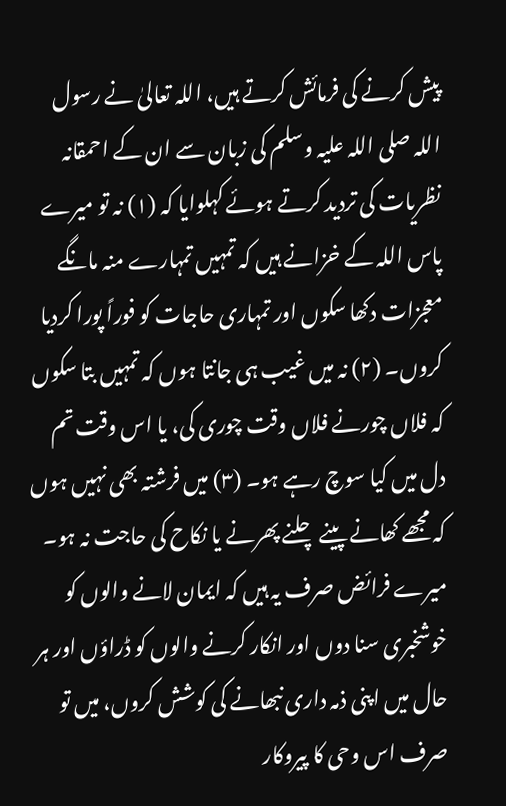پیش کرنے کی فرمائش کرتے ہیں، اللہ تعالیٰ نے رسول اللہ صلی اللہ علیہ وسلم کی زبان سے ان کے احمقانہ نظریات کی تردید کرتے ہوئے کہلوایا کہ (۱) نہ تو میرے پاس اللہ کے خزانے ہیں کہ تمہیں تمہارے منہ مانگے معجزات دکھا سکوں اور تمہاری حاجات کو فوراً پورا کردیا کروں۔ (۲) نہ میں غیب ہی جانتا ہوں کہ تمہیں بتا سکوں کہ فلاں چورنے فلاں وقت چوری کی، یا اس وقت تم دل میں کیا سوچ رہے ہو۔ (۳) میں فرشتہ بھی نہیں ہوں کہ مجھے کھانے پینے چلنے پھرنے یا نکاح کی حاجت نہ ہو۔ میرے فرائض صرف یہ ہیں کہ ایمان لانے والوں کو خوشخبری سنا دوں اور انکار کرنے والوں کو ڈراؤں اور ہر حال میں اپنی ذمہ داری نبھانے کی کوشش کروں، میں تو صرف اس وحی کا پیروکار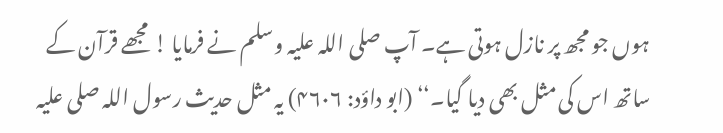ہوں جو مجھ پر نازل ہوتی ہے۔ آپ صلی اللہ علیہ وسلم نے فرمایا ! مجھے قرآن کے ساتھ اس کی مثل بھی دیا گیا۔‘‘ (ابو داؤد: ۴۶۰۶) یہ مثل حدیث رسول اللہ صلی علیہ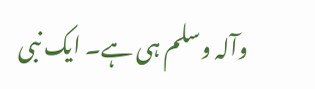وآلہ وسلم ہی ہے۔ ایک نبی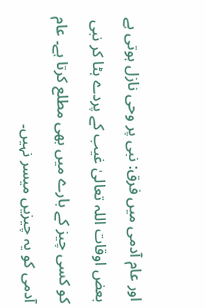اور عام آدمی میں فرق: نبی پر وحی نازل ہوتی ہے بعض اوقات اللہ تعالیٰ غیب کے پردے ہٹا کر نبی کو کسی چیز کے بارے میں بھی مطلع کرتا ہے۔ عام آدمی کو یہ چیزیں میسر نہیں۔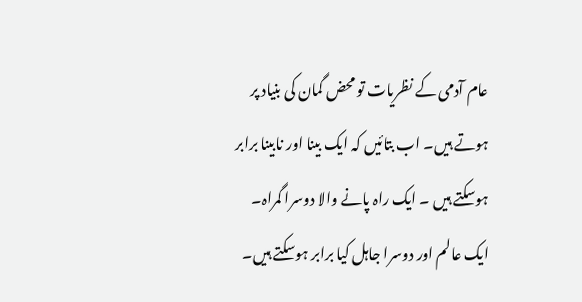عام آدمی کے نظریات تو محض گمان کی بنیاد پر ہوتے ہیں۔ اب بتائیں کہ ایک بینا اور نابینا برابر ہوسکتے ہیں ۔ ایک راہ پانے والا دوسرا گمراہ۔ ایک عالم اور دوسرا جاہل کیا برابر ہوسکتے ہیں۔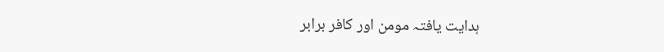ہدایت یافتہ مومن اور کافر برابر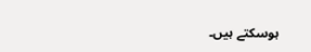ہوسکتے ہیں۔